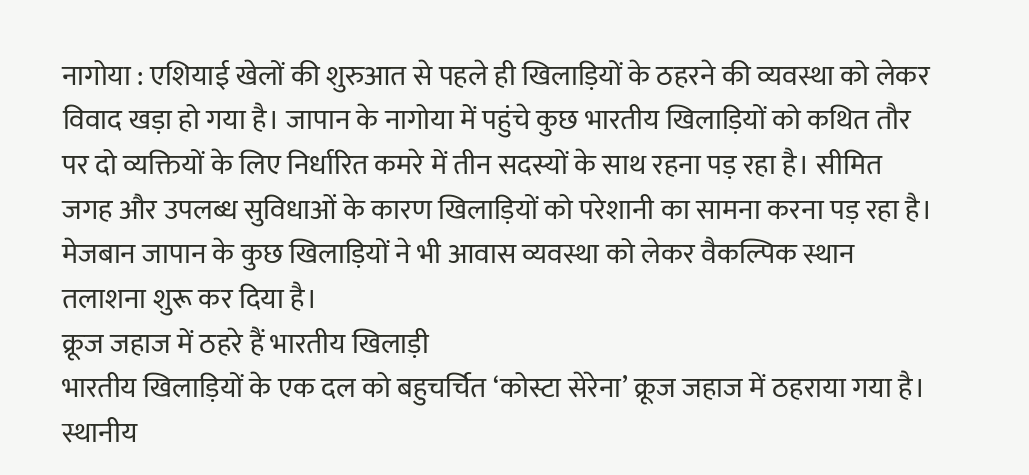नागोया : एशियाई खेलों की शुरुआत से पहले ही खिलाड़ियों के ठहरने की व्यवस्था को लेकर विवाद खड़ा हो गया है। जापान के नागोया में पहुंचे कुछ भारतीय खिलाड़ियों को कथित तौर पर दो व्यक्तियों के लिए निर्धारित कमरे में तीन सदस्यों के साथ रहना पड़ रहा है। सीमित जगह और उपलब्ध सुविधाओं के कारण खिलाड़ियों को परेशानी का सामना करना पड़ रहा है। मेजबान जापान के कुछ खिलाड़ियों ने भी आवास व्यवस्था को लेकर वैकल्पिक स्थान तलाशना शुरू कर दिया है।
क्रूज जहाज में ठहरे हैं भारतीय खिलाड़ी
भारतीय खिलाड़ियों के एक दल को बहुचर्चित ‘कोस्टा सेरेना’ क्रूज जहाज में ठहराया गया है। स्थानीय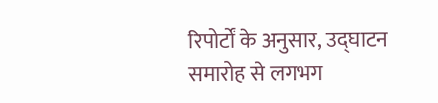रिपोर्टों के अनुसार, उद्घाटन समारोह से लगभग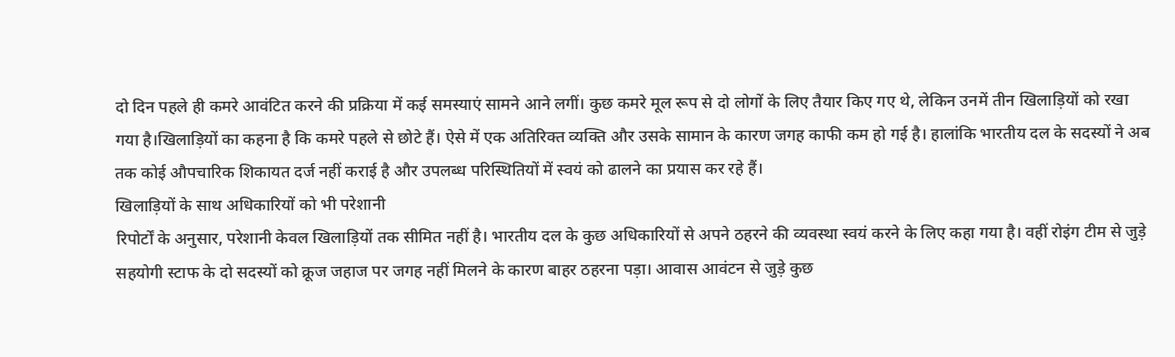दो दिन पहले ही कमरे आवंटित करने की प्रक्रिया में कई समस्याएं सामने आने लगीं। कुछ कमरे मूल रूप से दो लोगों के लिए तैयार किए गए थे, लेकिन उनमें तीन खिलाड़ियों को रखा गया है।खिलाड़ियों का कहना है कि कमरे पहले से छोटे हैं। ऐसे में एक अतिरिक्त व्यक्ति और उसके सामान के कारण जगह काफी कम हो गई है। हालांकि भारतीय दल के सदस्यों ने अब तक कोई औपचारिक शिकायत दर्ज नहीं कराई है और उपलब्ध परिस्थितियों में स्वयं को ढालने का प्रयास कर रहे हैं।
खिलाड़ियों के साथ अधिकारियों को भी परेशानी
रिपोर्टों के अनुसार, परेशानी केवल खिलाड़ियों तक सीमित नहीं है। भारतीय दल के कुछ अधिकारियों से अपने ठहरने की व्यवस्था स्वयं करने के लिए कहा गया है। वहीं रोइंग टीम से जुड़े सहयोगी स्टाफ के दो सदस्यों को क्रूज जहाज पर जगह नहीं मिलने के कारण बाहर ठहरना पड़ा। आवास आवंटन से जुड़े कुछ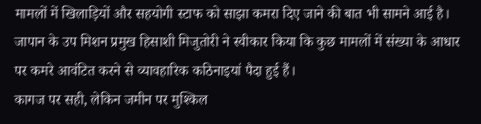मामलों में खिलाड़ियों और सहयोगी स्टाफ को साझा कमरा दिए जाने की बात भी सामने आई है। जापान के उप मिशन प्रमुख हिसाशी मिजुतोरी ने स्वीकार किया कि कुछ मामलों में संख्या के आधार पर कमरे आवंटित करने से व्यावहारिक कठिनाइयां पैदा हुई हैं।
कागज पर सही, लेकिन जमीन पर मुश्किल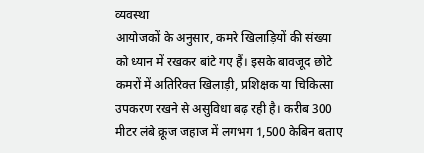व्यवस्था
आयोजकों के अनुसार, कमरे खिलाड़ियों की संख्या को ध्यान में रखकर बांटे गए हैं। इसके बावजूद छोटे कमरों में अतिरिक्त खिलाड़ी, प्रशिक्षक या चिकित्सा उपकरण रखने से असुविधा बढ़ रही है। करीब 300 मीटर लंबे क्रूज जहाज में लगभग 1,500 केबिन बताए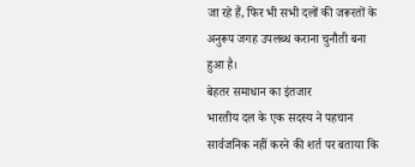जा रहे हैं, फिर भी सभी दलों की जरूरतों के अनुरूप जगह उपलब्ध कराना चुनौती बना हुआ है।
बेहतर समाधान का इंतजार
भारतीय दल के एक सदस्य ने पहचान सार्वजनिक नहीं करने की शर्त पर बताया कि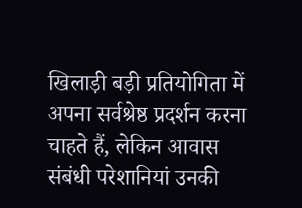खिलाड़ी बड़ी प्रतियोगिता में अपना सर्वश्रेष्ठ प्रदर्शन करना चाहते हैं, लेकिन आवास संबंधी परेशानियां उनकी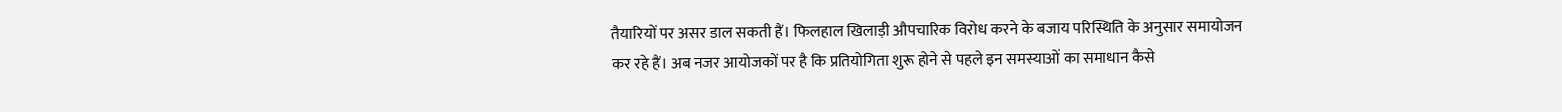तैयारियों पर असर डाल सकती हैं। फिलहाल खिलाड़ी औपचारिक विरोध करने के बजाय परिस्थिति के अनुसार समायोजन कर रहे हैं। अब नजर आयोजकों पर है कि प्रतियोगिता शुरू होने से पहले इन समस्याओं का समाधान कैसे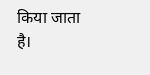किया जाता है।